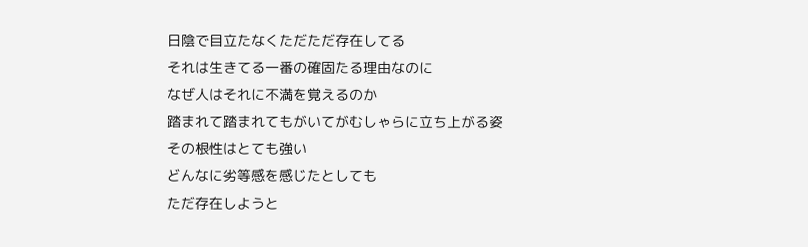日陰で目立たなくただただ存在してる
それは生きてる一番の確固たる理由なのに
なぜ人はそれに不満を覚えるのか
踏まれて踏まれてもがいてがむしゃらに立ち上がる姿
その根性はとても強い
どんなに劣等感を感じたとしても
ただ存在しようと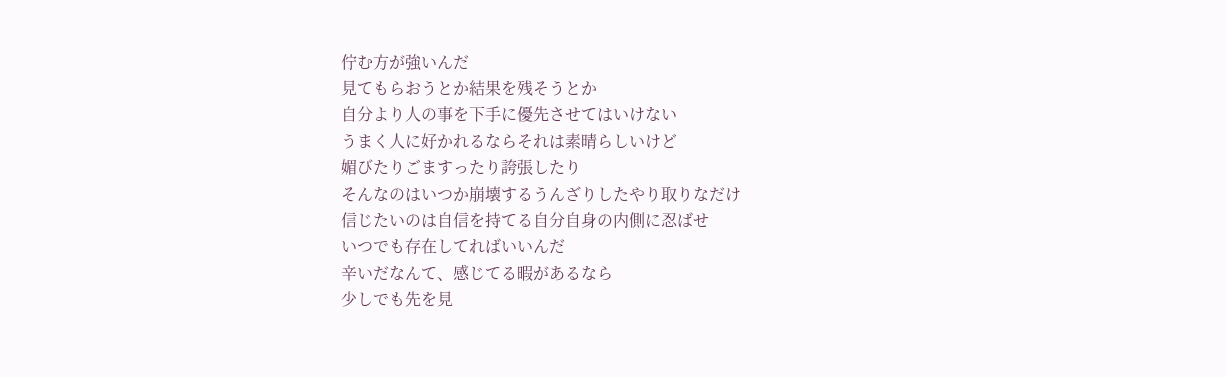佇む方が強いんだ
見てもらおうとか結果を残そうとか
自分より人の事を下手に優先させてはいけない
うまく人に好かれるならそれは素晴らしいけど
媚びたりごますったり誇張したり
そんなのはいつか崩壊するうんざりしたやり取りなだけ
信じたいのは自信を持てる自分自身の内側に忍ばせ
いつでも存在してればいいんだ
辛いだなんて、感じてる暇があるなら
少しでも先を見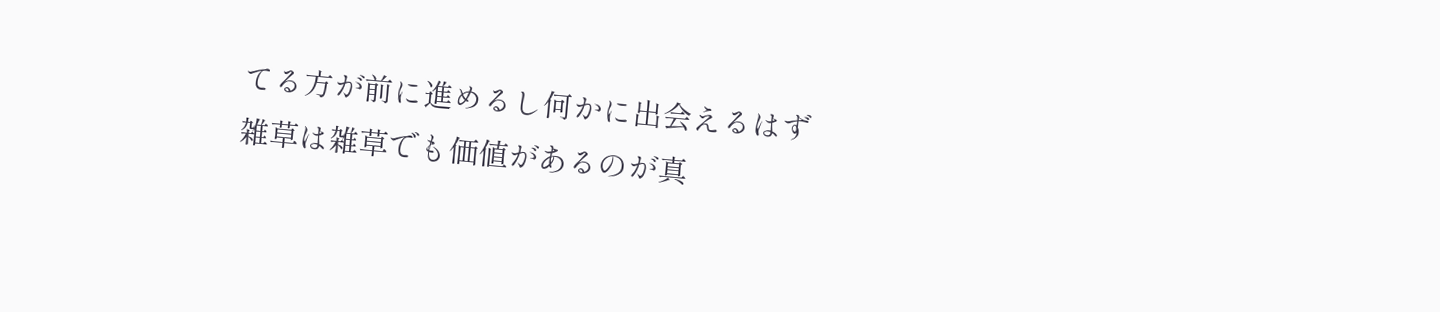てる方が前に進めるし何かに出会えるはず
雑草は雑草でも価値があるのが真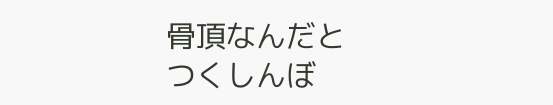骨頂なんだと
つくしんぼ